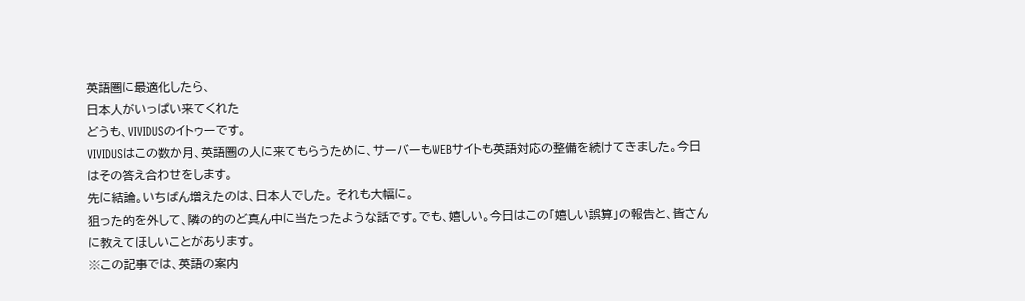英語圏に最適化したら、
日本人がいっぱい来てくれた
どうも、VIVIDUSのイトゥーです。
VIVIDUSはこの数か月、英語圏の人に来てもらうために、サーバーもWEBサイトも英語対応の整備を続けてきました。今日はその答え合わせをします。
先に結論。いちばん増えたのは、日本人でした。 それも大幅に。
狙った的を外して、隣の的のど真ん中に当たったような話です。でも、嬉しい。今日はこの「嬉しい誤算」の報告と、皆さんに教えてほしいことがあります。
※この記事では、英語の案内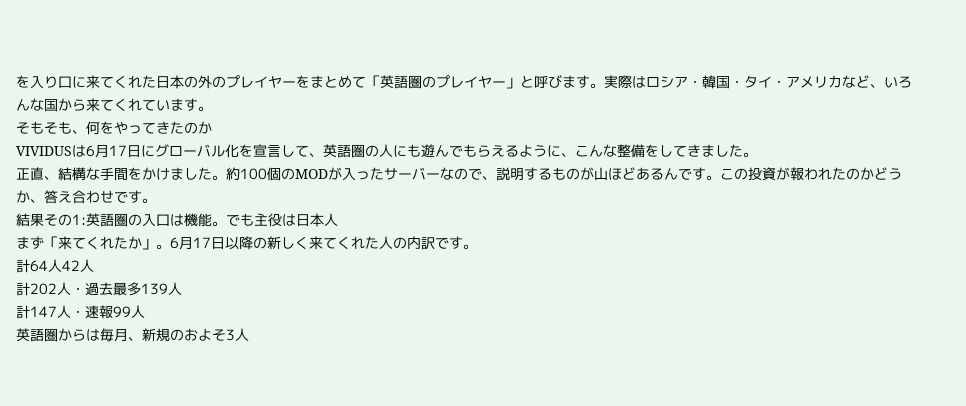を入り口に来てくれた日本の外のプレイヤーをまとめて「英語圏のプレイヤー」と呼びます。実際はロシア・韓国・タイ・アメリカなど、いろんな国から来てくれています。
そもそも、何をやってきたのか
VIVIDUSは6月17日にグローバル化を宣言して、英語圏の人にも遊んでもらえるように、こんな整備をしてきました。
正直、結構な手間をかけました。約100個のMODが入ったサーバーなので、説明するものが山ほどあるんです。この投資が報われたのかどうか、答え合わせです。
結果その1:英語圏の入口は機能。でも主役は日本人
まず「来てくれたか」。6月17日以降の新しく来てくれた人の内訳です。
計64人42人
計202人・過去最多139人
計147人・速報99人
英語圏からは毎月、新規のおよそ3人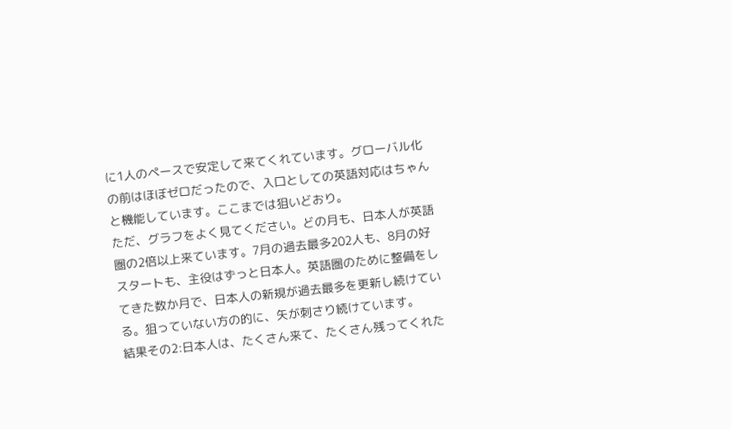に1人のペースで安定して来てくれています。グローバル化の前はほぼゼロだったので、入口としての英語対応はちゃんと機能しています。ここまでは狙いどおり。
ただ、グラフをよく見てください。どの月も、日本人が英語圏の2倍以上来ています。7月の過去最多202人も、8月の好スタートも、主役はずっと日本人。英語圏のために整備をしてきた数か月で、日本人の新規が過去最多を更新し続けている。狙っていない方の的に、矢が刺さり続けています。
結果その2:日本人は、たくさん来て、たくさん残ってくれた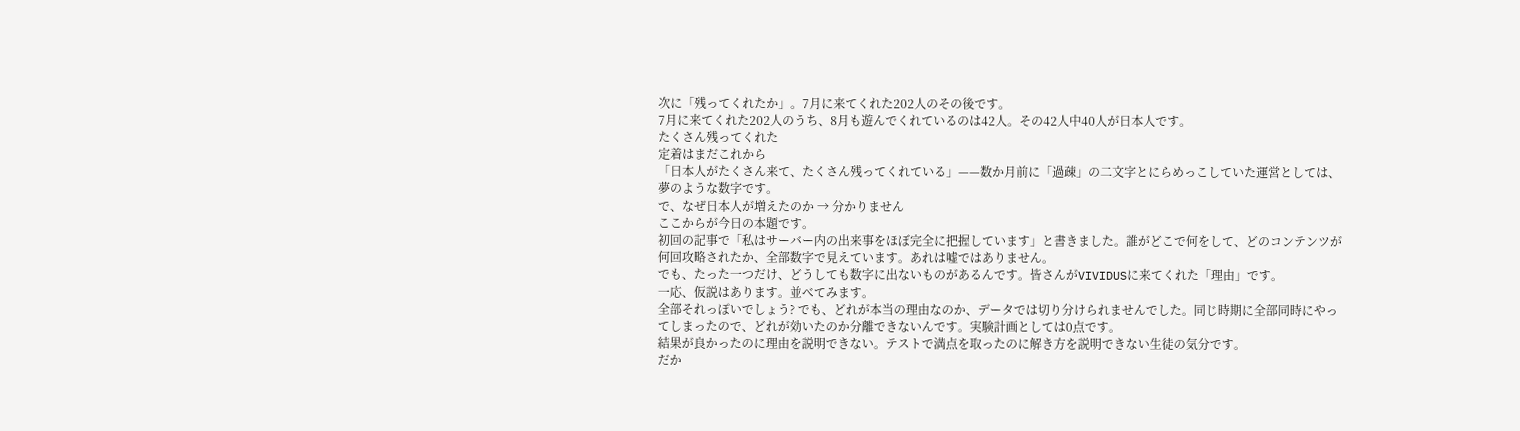次に「残ってくれたか」。7月に来てくれた202人のその後です。
7月に来てくれた202人のうち、8月も遊んでくれているのは42人。その42人中40人が日本人です。
たくさん残ってくれた
定着はまだこれから
「日本人がたくさん来て、たくさん残ってくれている」——数か月前に「過疎」の二文字とにらめっこしていた運営としては、夢のような数字です。
で、なぜ日本人が増えたのか → 分かりません
ここからが今日の本題です。
初回の記事で「私はサーバー内の出来事をほぼ完全に把握しています」と書きました。誰がどこで何をして、どのコンテンツが何回攻略されたか、全部数字で見えています。あれは嘘ではありません。
でも、たった一つだけ、どうしても数字に出ないものがあるんです。皆さんがVIVIDUSに来てくれた「理由」です。
一応、仮説はあります。並べてみます。
全部それっぽいでしょう? でも、どれが本当の理由なのか、データでは切り分けられませんでした。同じ時期に全部同時にやってしまったので、どれが効いたのか分離できないんです。実験計画としては0点です。
結果が良かったのに理由を説明できない。テストで満点を取ったのに解き方を説明できない生徒の気分です。
だか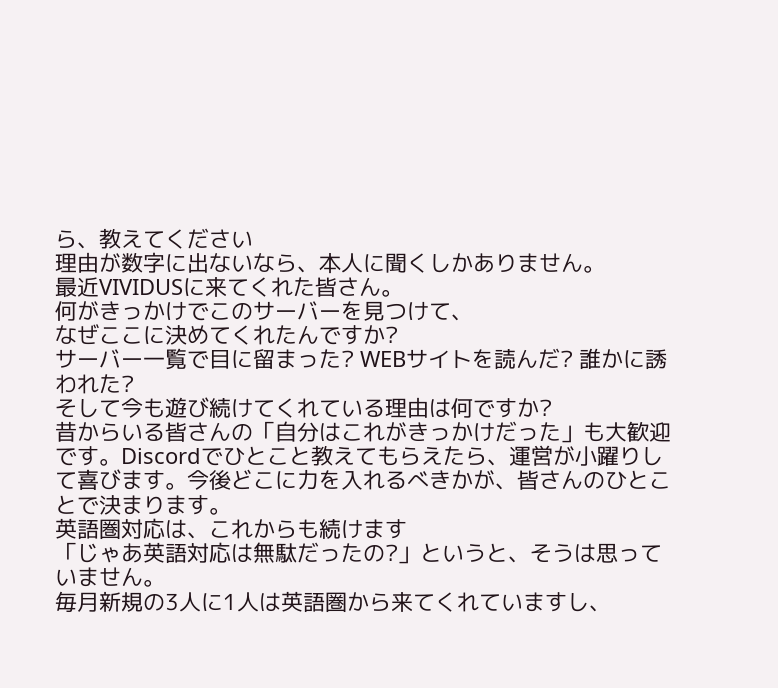ら、教えてください
理由が数字に出ないなら、本人に聞くしかありません。
最近VIVIDUSに来てくれた皆さん。
何がきっかけでこのサーバーを見つけて、
なぜここに決めてくれたんですか?
サーバー一覧で目に留まった? WEBサイトを読んだ? 誰かに誘われた?
そして今も遊び続けてくれている理由は何ですか?
昔からいる皆さんの「自分はこれがきっかけだった」も大歓迎です。Discordでひとこと教えてもらえたら、運営が小躍りして喜びます。今後どこに力を入れるべきかが、皆さんのひとことで決まります。
英語圏対応は、これからも続けます
「じゃあ英語対応は無駄だったの?」というと、そうは思っていません。
毎月新規の3人に1人は英語圏から来てくれていますし、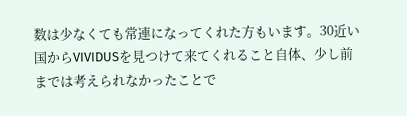数は少なくても常連になってくれた方もいます。30近い国からVIVIDUSを見つけて来てくれること自体、少し前までは考えられなかったことで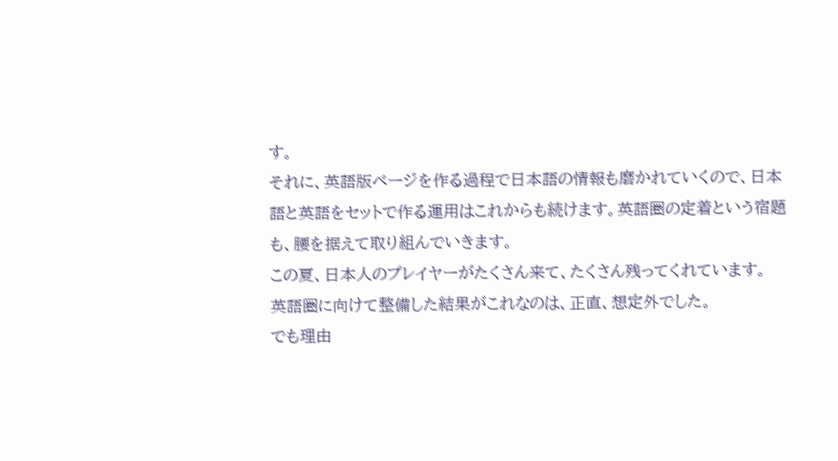す。
それに、英語版ページを作る過程で日本語の情報も磨かれていくので、日本語と英語をセットで作る運用はこれからも続けます。英語圏の定着という宿題も、腰を据えて取り組んでいきます。
この夏、日本人のプレイヤーがたくさん来て、たくさん残ってくれています。
英語圏に向けて整備した結果がこれなのは、正直、想定外でした。
でも理由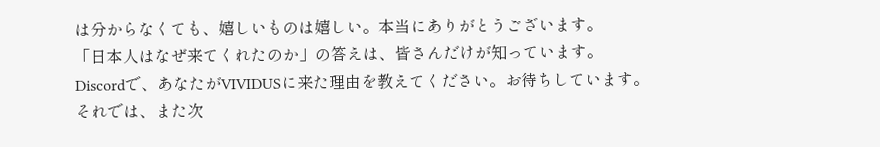は分からなくても、嬉しいものは嬉しい。本当にありがとうございます。
「日本人はなぜ来てくれたのか」の答えは、皆さんだけが知っています。
Discordで、あなたがVIVIDUSに来た理由を教えてください。お待ちしています。
それでは、また次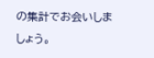の集計でお会いしましょう。